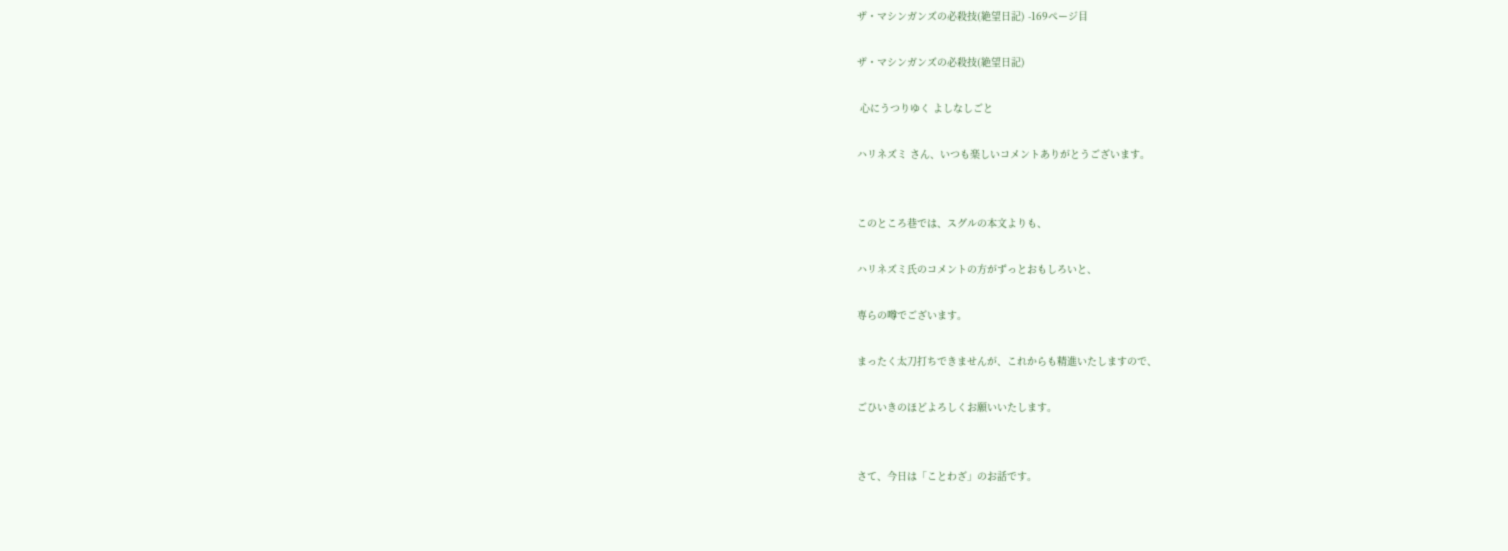ザ・マシンガンズの必殺技(絶望日記) -169ページ目

ザ・マシンガンズの必殺技(絶望日記)

 心にうつりゆく よしなしごと

ハリネズミ さん、いつも楽しいコメントありがとうございます。


このところ巷では、スグルの本文よりも、

ハリネズミ氏のコメントの方がずっとおもしろいと、

専らの噂でございます。

まったく太刀打ちできませんが、これからも精進いたしますので、

ごひいきのほどよろしくお願いいたします。


さて、今日は「ことわざ」のお話です。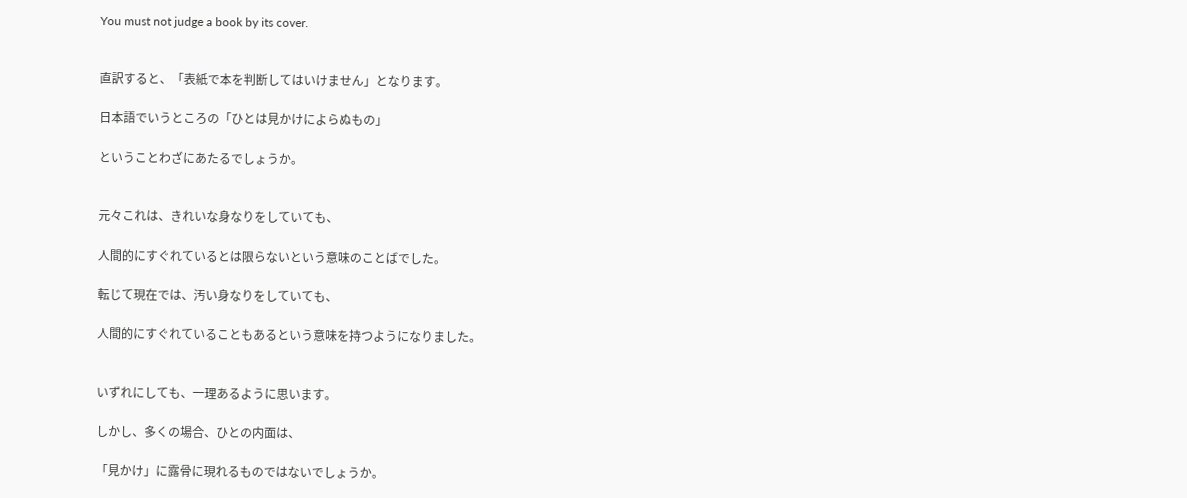You must not judge a book by its cover.


直訳すると、「表紙で本を判断してはいけません」となります。

日本語でいうところの「ひとは見かけによらぬもの」

ということわざにあたるでしょうか。


元々これは、きれいな身なりをしていても、

人間的にすぐれているとは限らないという意味のことばでした。

転じて現在では、汚い身なりをしていても、

人間的にすぐれていることもあるという意味を持つようになりました。


いずれにしても、一理あるように思います。

しかし、多くの場合、ひとの内面は、

「見かけ」に露骨に現れるものではないでしょうか。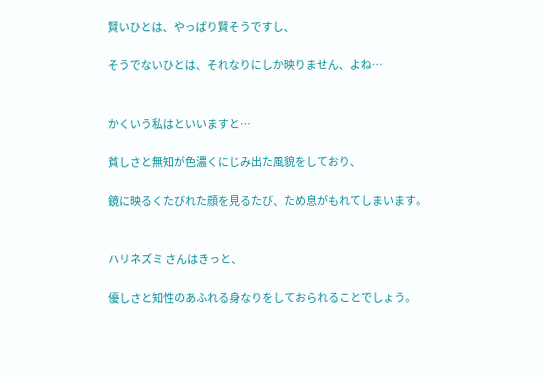賢いひとは、やっぱり賢そうですし、

そうでないひとは、それなりにしか映りません、よね…


かくいう私はといいますと…

貧しさと無知が色濃くにじみ出た風貌をしており、

鏡に映るくたびれた顔を見るたび、ため息がもれてしまいます。


ハリネズミ さんはきっと、

優しさと知性のあふれる身なりをしておられることでしょう。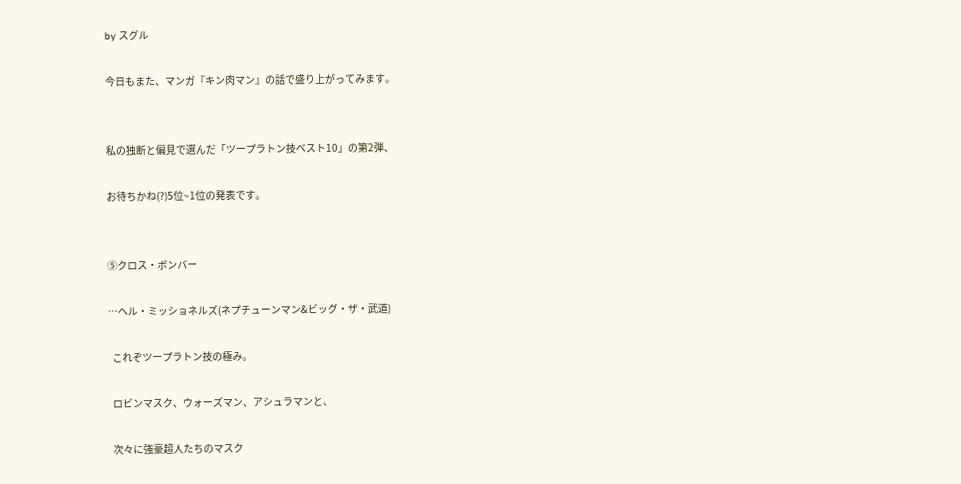by スグル

今日もまた、マンガ『キン肉マン』の話で盛り上がってみます。


私の独断と偏見で選んだ「ツープラトン技ベスト10」の第2弾、

お待ちかね(?)5位~1位の発表です。


⑤クロス・ボンバー

…ヘル・ミッショネルズ(ネプチューンマン&ビッグ・ザ・武道)

  これぞツープラトン技の極み。

  ロビンマスク、ウォーズマン、アシュラマンと、

  次々に強豪超人たちのマスク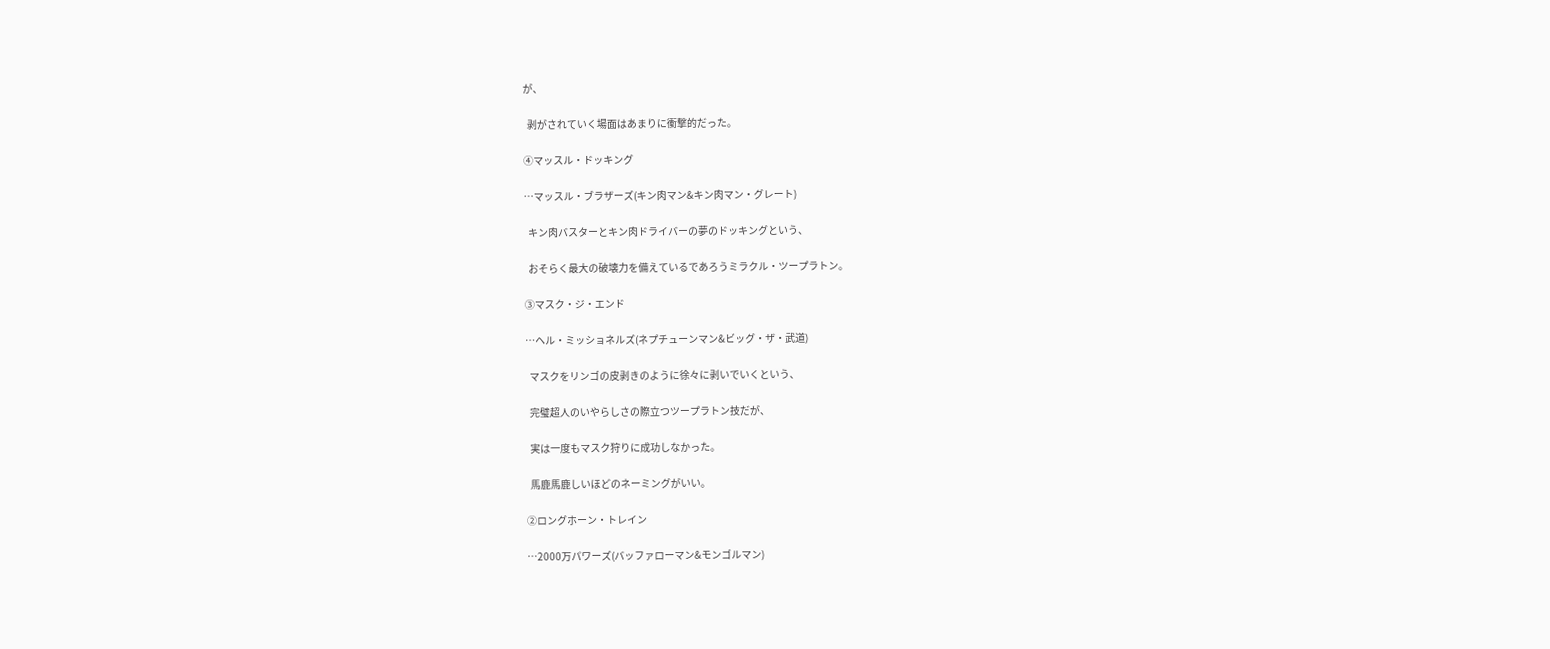が、

  剥がされていく場面はあまりに衝撃的だった。

④マッスル・ドッキング

…マッスル・ブラザーズ(キン肉マン&キン肉マン・グレート)

  キン肉バスターとキン肉ドライバーの夢のドッキングという、

  おそらく最大の破壊力を備えているであろうミラクル・ツープラトン。

③マスク・ジ・エンド

…ヘル・ミッショネルズ(ネプチューンマン&ビッグ・ザ・武道)

  マスクをリンゴの皮剥きのように徐々に剥いでいくという、

  完璧超人のいやらしさの際立つツープラトン技だが、

  実は一度もマスク狩りに成功しなかった。

  馬鹿馬鹿しいほどのネーミングがいい。

②ロングホーン・トレイン

…2000万パワーズ(バッファローマン&モンゴルマン)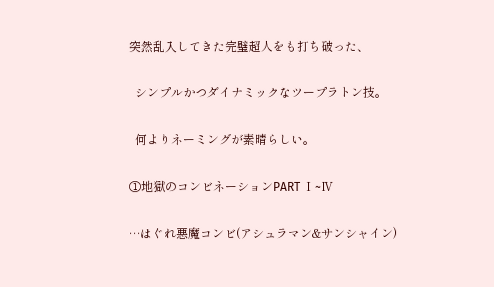突然乱入してきた完璧超人をも打ち破った、

  シンプルかつダイナミックなツープラトン技。

  何よりネーミングが素晴らしい。

①地獄のコンビネーションPART Ⅰ~Ⅳ

…はぐれ悪魔コンビ(アシュラマン&サンシャイン)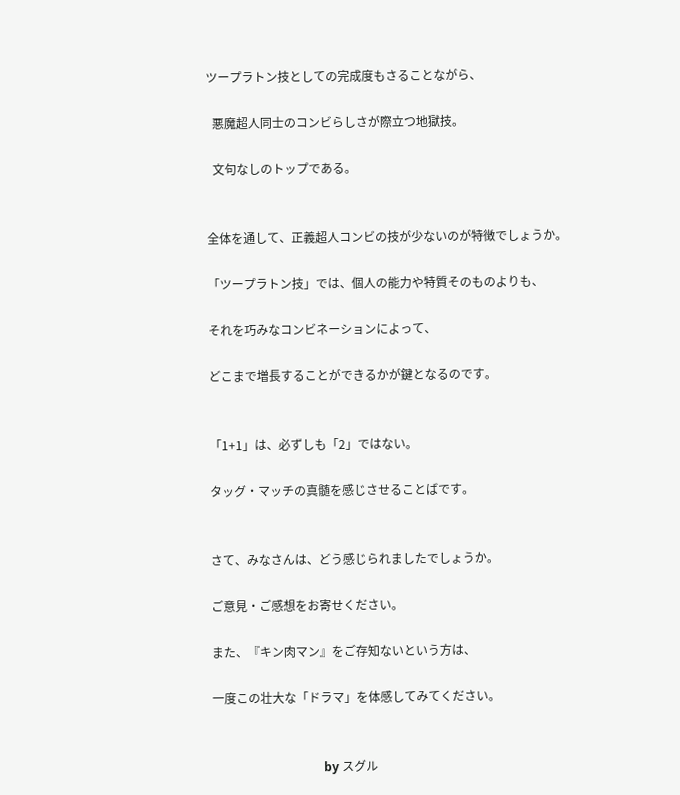ツープラトン技としての完成度もさることながら、

  悪魔超人同士のコンビらしさが際立つ地獄技。

  文句なしのトップである。


全体を通して、正義超人コンビの技が少ないのが特徴でしょうか。

「ツープラトン技」では、個人の能力や特質そのものよりも、

それを巧みなコンビネーションによって、

どこまで増長することができるかが鍵となるのです。


「1+1」は、必ずしも「2」ではない。

タッグ・マッチの真髄を感じさせることばです。


さて、みなさんは、どう感じられましたでしょうか。

ご意見・ご感想をお寄せください。

また、『キン肉マン』をご存知ないという方は、

一度この壮大な「ドラマ」を体感してみてください。


                                     by スグル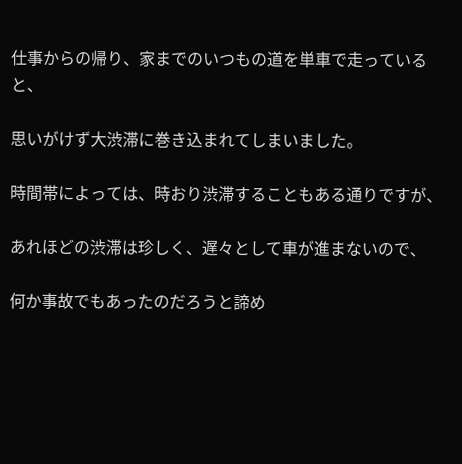仕事からの帰り、家までのいつもの道を単車で走っていると、

思いがけず大渋滞に巻き込まれてしまいました。

時間帯によっては、時おり渋滞することもある通りですが、

あれほどの渋滞は珍しく、遅々として車が進まないので、

何か事故でもあったのだろうと諦め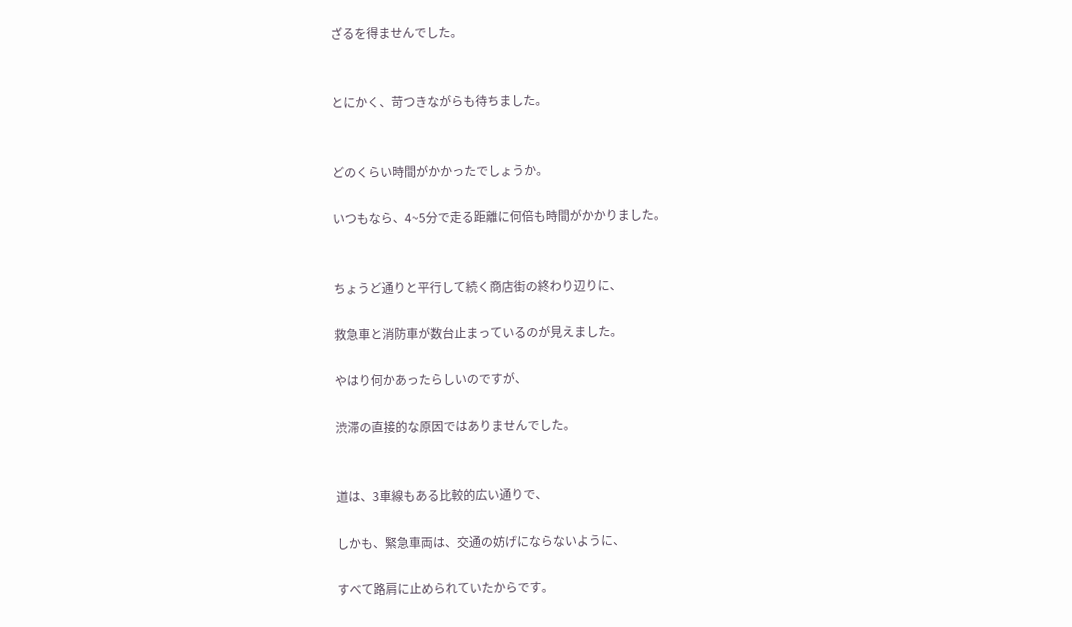ざるを得ませんでした。


とにかく、苛つきながらも待ちました。


どのくらい時間がかかったでしょうか。

いつもなら、4~5分で走る距離に何倍も時間がかかりました。


ちょうど通りと平行して続く商店街の終わり辺りに、

救急車と消防車が数台止まっているのが見えました。

やはり何かあったらしいのですが、

渋滞の直接的な原因ではありませんでした。


道は、3車線もある比較的広い通りで、

しかも、緊急車両は、交通の妨げにならないように、

すべて路肩に止められていたからです。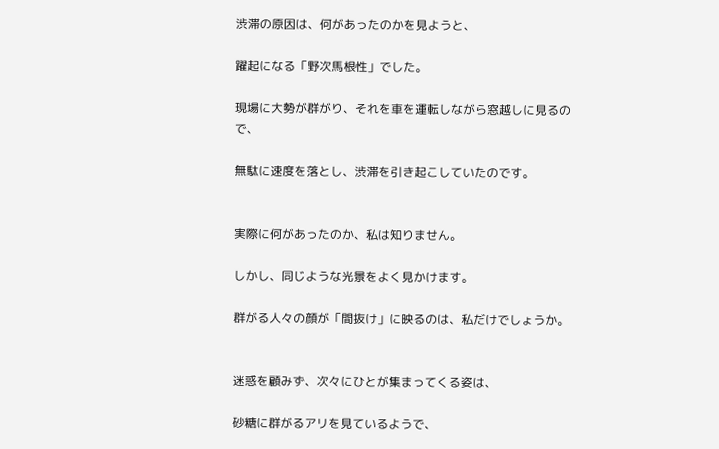渋滞の原因は、何があったのかを見ようと、

躍起になる「野次馬根性」でした。

現場に大勢が群がり、それを車を運転しながら窓越しに見るので、

無駄に速度を落とし、渋滞を引き起こしていたのです。


実際に何があったのか、私は知りません。

しかし、同じような光景をよく見かけます。

群がる人々の顔が「間抜け」に映るのは、私だけでしょうか。


迷惑を顧みず、次々にひとが集まってくる姿は、

砂糖に群がるアリを見ているようで、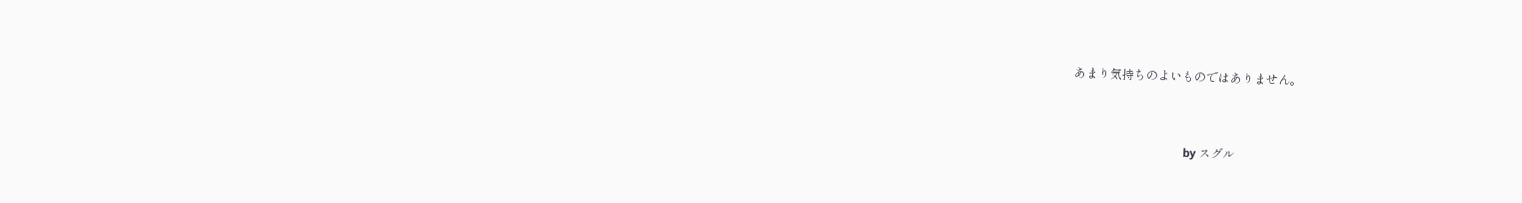あまり気持ちのよいものではありません。


                                     by スグル